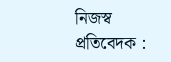নিজস্ব প্রতিবেদক :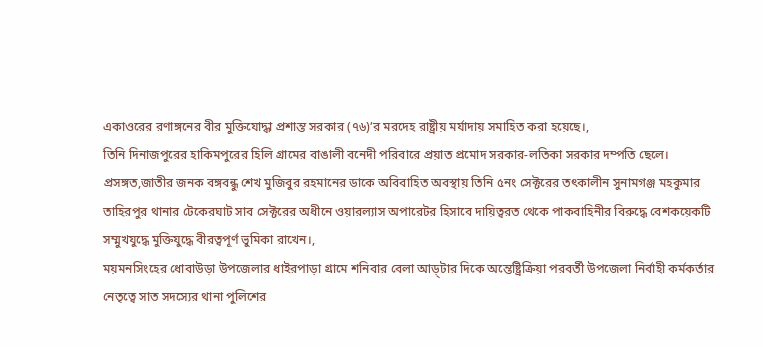একাওরের রণাঙ্গনের বীর মুক্তিযোদ্ধা প্রশান্ত সরকার (৭৬)’র মরদেহ রাষ্ট্রীয় মর্যাদায় সমাহিত করা হয়েছে।,
তিনি দিনাজপুরের হাকিমপুরের হিলি গ্রামের বাঙালী বনেদী পরিবারে প্রয়াত প্রমোদ সরকার-লতিকা সরকার দম্পতি ছেলে।
প্রসঙ্গত,জাতীর জনক বঙ্গবন্ধু শেখ মুজিবুর রহমানের ডাকে অবিবাহিত অবস্থায় তিনি ৫নং সেক্টরের তৎকালীন সুনামগঞ্জ মহকুমার তাহিরপুর থানার টেকেরঘাট সাব সেক্টরের অধীনে ওয়ারল্যাস অপারেটর হিসাবে দায়িত্বরত থেকে পাকবাহিনীর বিরুদ্ধে বেশকয়েকটি সম্মুখযুদ্ধে মুক্তিযুদ্ধে বীরত্বপূর্ণ ভুমিকা রাখেন।,
ময়মনসিংহের ধোবাউড়া উপজেলার ধাইরপাড়া গ্রামে শনিবার বেলা আড়্টার দিকে অন্তেষ্ট্রিক্রিয়া পরবর্তী উপজেলা নির্বাহী কর্মকর্তার নেতৃত্বে সাত সদস্যের থানা পুলিশের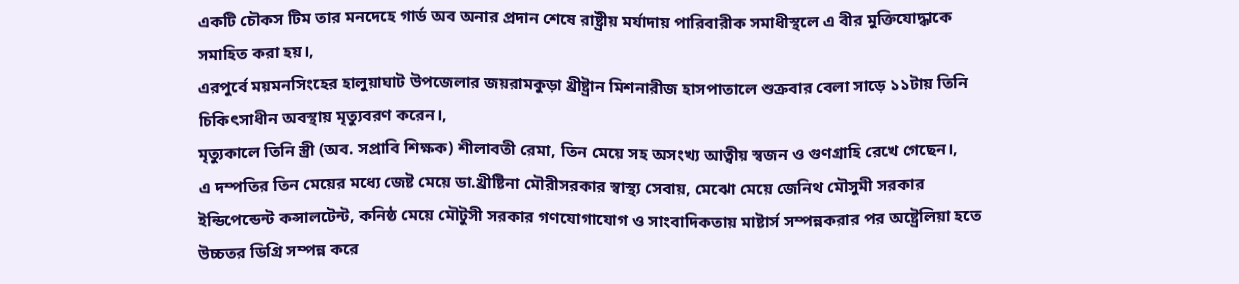একটি চৌকস টিম তার মনদেহে গার্ড অব অনার প্রদান শেষে রাষ্ট্রীয় মর্যাদায় পারিবারীক সমাধীস্থলে এ বীর মুক্তিযোদ্ধাকে সমাহিত করা হয়।,
এরপুর্বে ময়মনসিংহের হালুয়াঘাট উপজেলার জয়রামকুড়া খ্রীষ্ট্রান মিশনারীজ হাসপাতালে শুক্রবার বেলা সাড়ে ১১টায় তিনি চিকিৎসাধীন অবস্থায় মৃত্যুবরণ করেন।,
মৃত্যুকালে তিনি স্ত্রী (অব. সপ্রাবি শিক্ষক) শীলাবতী রেমা, তিন মেয়ে সহ অসংখ্য আত্বীয় স্বজন ও গুণগ্রাহি রেখে গেছেন।,
এ দম্পতির তিন মেয়ের মধ্যে জেষ্ট মেয়ে ডা.খ্রীষ্টিনা মৌরীসরকার স্বাস্থ্য সেবায়, মেঝো মেয়ে জেনিথ মৌসুমী সরকার ইন্ডিপেন্ডেন্ট কন্সালটেন্ট, কনিষ্ঠ মেয়ে মৌটুসী সরকার গণযোগাযোগ ও সাংবাদিকতায় মাষ্টার্স সম্পন্নকরার পর অষ্ট্রেলিয়া হতে উচ্চতর ডিগ্রি সম্পন্ন করে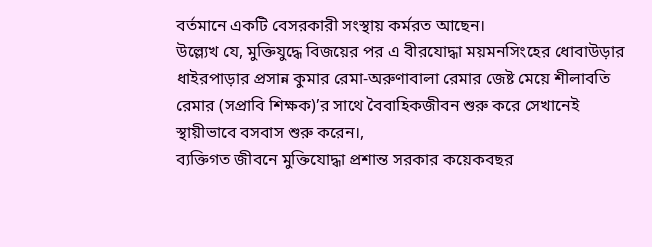বর্তমানে একটি বেসরকারী সংস্থায় কর্মরত আছেন।
উল্ল্যেখ যে, মুক্তিযুদ্ধে বিজয়ের পর এ বীরযোদ্ধা ময়মনসিংহের ধোবাউড়ার ধাইরপাড়ার প্রসান্ন কুমার রেমা-অরুণাবালা রেমার জেষ্ট মেয়ে শীলাবতি রেমার (সপ্রাবি শিক্ষক)’র সাথে বৈবাহিকজীবন শুরু করে সেখানেই স্থায়ীভাবে বসবাস শুরু করেন।,
ব্যক্তিগত জীবনে মুক্তিযোদ্ধা প্রশান্ত সরকার কয়েকবছর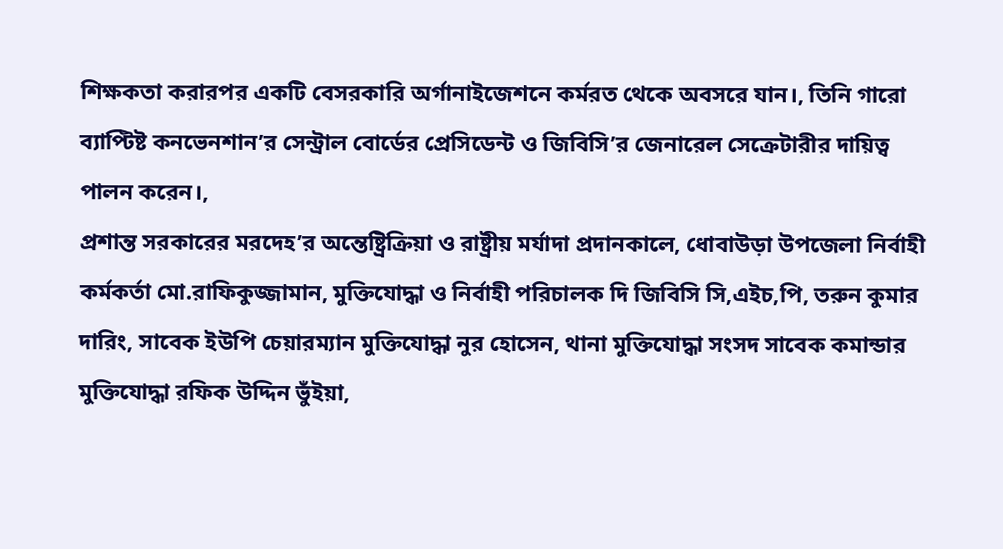শিক্ষকতা করারপর একটি বেসরকারি অর্গানাইজেশনে কর্মরত থেকে অবসরে যান।, তিনি গারো ব্যাপ্টিষ্ট কনভেনশান’র সেন্ট্রাল বোর্ডের প্রেসিডেন্ট ও জিবিসি’র জেনারেল সেক্রেটারীর দায়িত্ব পালন করেন।,
প্রশান্ত সরকারের মরদেহ’র অন্তেষ্ট্রিক্রিয়া ও রাষ্ট্রীয় মর্যাদা প্রদানকালে, ধোবাউড়া উপজেলা নির্বাহী কর্মকর্তা মো.রাফিকুজ্জামান, মুক্তিযোদ্ধা ও নির্বাহী পরিচালক দি জিবিসি সি,এইচ,পি, তরুন কুমার দারিং, সাবেক ইউপি চেয়ারম্যান মুক্তিযোদ্ধা নুর হোসেন, থানা মুক্তিযোদ্ধা সংসদ সাবেক কমান্ডার মুক্তিযোদ্ধা রফিক উদ্দিন ভুঁইয়া,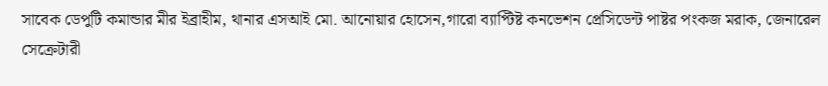সাবেক ডেপুটি কমান্ডার মীর ইব্রাহীম, থানার এসআই মো. আনোয়ার হোসেন,গারো ব্যাপ্টিষ্ট কনভেশন প্রেসিডেন্ট পাষ্টর পংকজ মরাক, জেনারেল সেক্রেটারী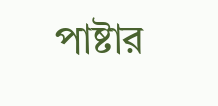পাষ্টার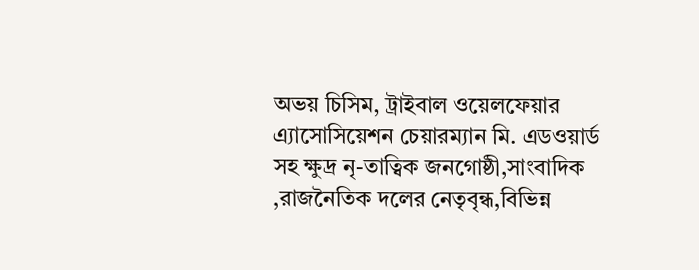অভয় চিসিম, ট্রাইবাল ওয়েলফেয়ার এ্যাসোসিয়েশন চেয়ারম্যান মি. এডওয়ার্ড সহ ক্ষুদ্র নৃ-তাত্বিক জনগোষ্ঠী,সাংবাদিক ,রাজনৈতিক দলের নেতৃবৃন্ধ,বিভিন্ন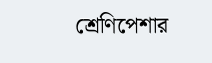শ্রেণিপেশার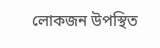লোকজন উপস্থিত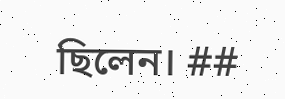ছিলেন। ##